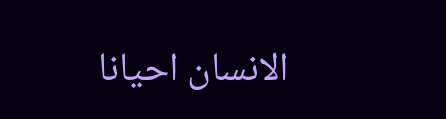الانسان احيانا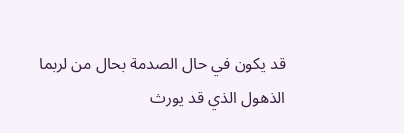قد يكون في حال الصدمة بحال من لربما الذهول الذي قد يورث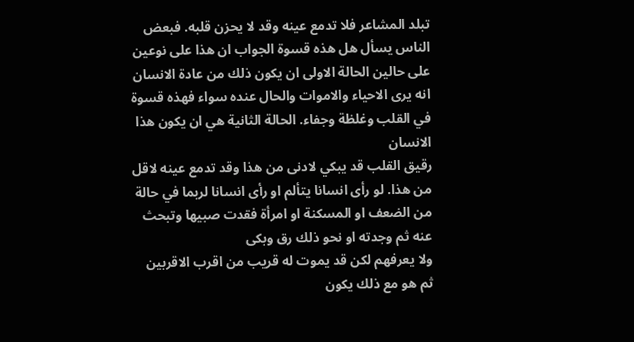تبلد المشاعر فلا تدمع عينه وقد لا يحزن قلبه. فبعض الناس يسأل هل هذه قسوة الجواب ان هذا على نوعين
على حالين الحالة الاولى ان يكون ذلك من عادة الانسان انه يرى الاحياء والاموات والحال عنده سواء فهذه قسوة في القلب وغلظة وجفاء. الحالة الثانية هي ان يكون هذا الانسان
رقيق القلب قد يبكي لادنى من هذا وقد تدمع عينه لاقل من هذا. لو رأى انسانا يتألم او رأى انسانا لربما في حالة من الضعف او المسكنة او امرأة فقدت صبيها وتبحث عنه ثم وجدته او نحو ذلك رق وبكى
ولا يعرفهم لكن قد يموت له قريب من اقرب الاقربين ثم هو مع ذلك يكون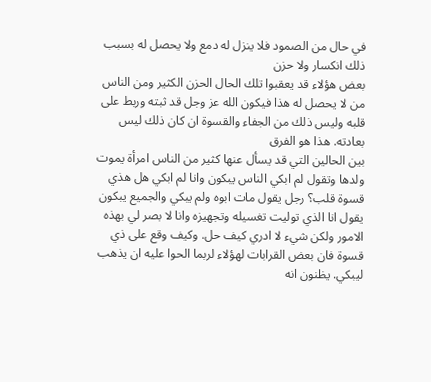في حال من الصمود فلا ينزل له دمع ولا يحصل له بسبب ذلك انكسار ولا حزن
بعض هؤلاء قد يعقبوا تلك الحال الحزن الكثير ومن الناس من لا يحصل له هذا فيكون الله عز وجل قد ثبته وربط على قلبه وليس ذلك من الجفاء والقسوة ان كان ذلك ليس بعادته. هذا هو الفرق
بين الحالين التي قد يسأل عنها كثير من الناس امرأة يموت ولدها وتقول لم ابكي الناس يبكون وانا لم ابكي هل هذي قسوة قلب؟ رجل يقول مات ابوه ولم يبكي والجميع يبكون
يقول انا الذي توليت تغسيله وتجهيزه وانا لا بصر لي بهذه الامور ولكن شيء لا ادري كيف حل. وكيف وقع على ذي قسوة فان بعض القرابات لهؤلاء لربما الحوا عليه ان يذهب ليبكي. يظنون انه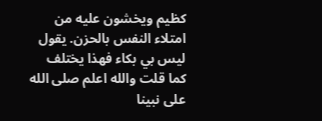كظيم ويخشون عليه من امتلاء النفس بالحزن. يقول ليس بي بكاء فهذا يختلف كما قلت والله اعلم صلى الله على نبينا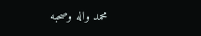محمد واله وصحبه